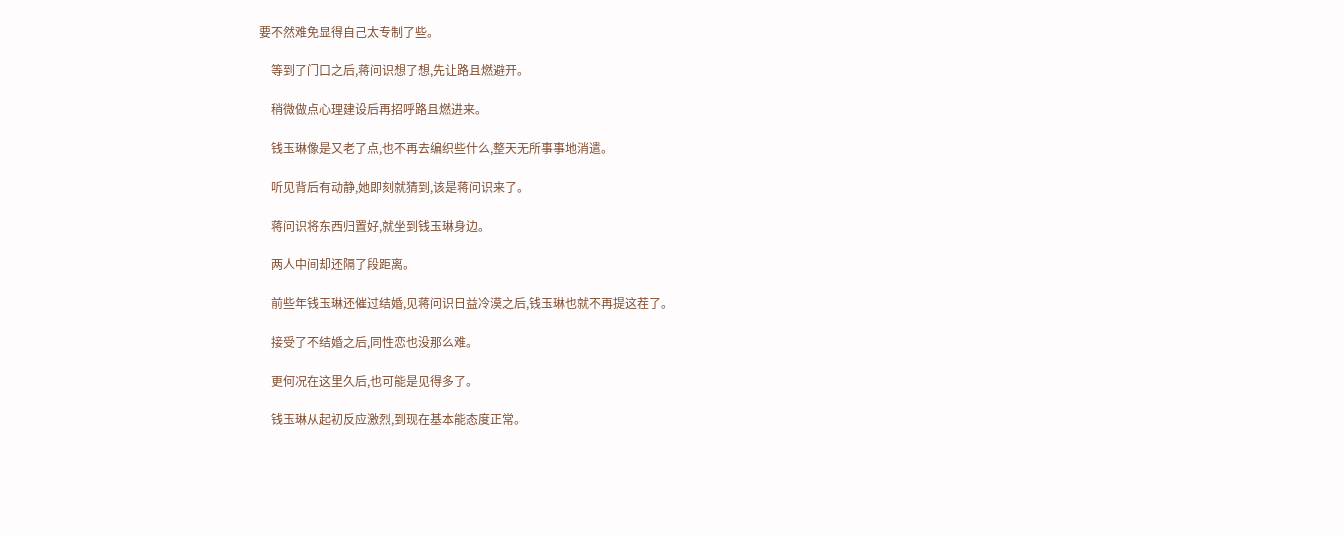要不然难免显得自己太专制了些。

    等到了门口之后,蒋问识想了想,先让路且燃避开。

    稍微做点心理建设后再招呼路且燃进来。

    钱玉琳像是又老了点,也不再去编织些什么,整天无所事事地消遣。

    听见背后有动静,她即刻就猜到,该是蒋问识来了。

    蒋问识将东西归置好,就坐到钱玉琳身边。

    两人中间却还隔了段距离。

    前些年钱玉琳还催过结婚,见蒋问识日益冷漠之后,钱玉琳也就不再提这茬了。

    接受了不结婚之后,同性恋也没那么难。

    更何况在这里久后,也可能是见得多了。

    钱玉琳从起初反应激烈,到现在基本能态度正常。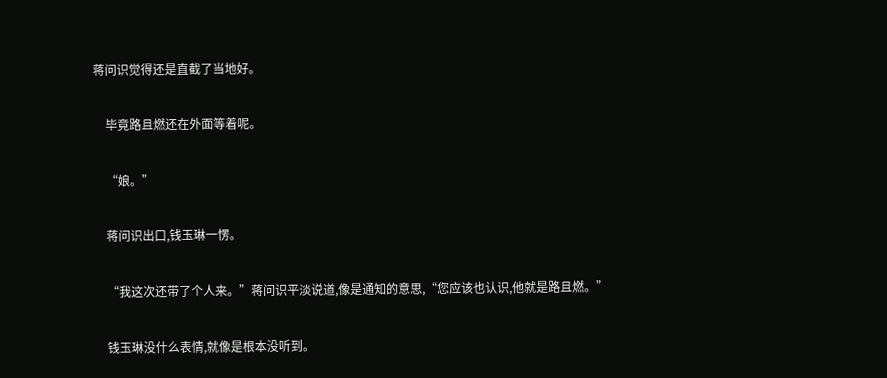蒋问识觉得还是直截了当地好。

    毕竟路且燃还在外面等着呢。

    “娘。”

    蒋问识出口,钱玉琳一愣。

    “我这次还带了个人来。”蒋问识平淡说道,像是通知的意思,“您应该也认识,他就是路且燃。”

    钱玉琳没什么表情,就像是根本没听到。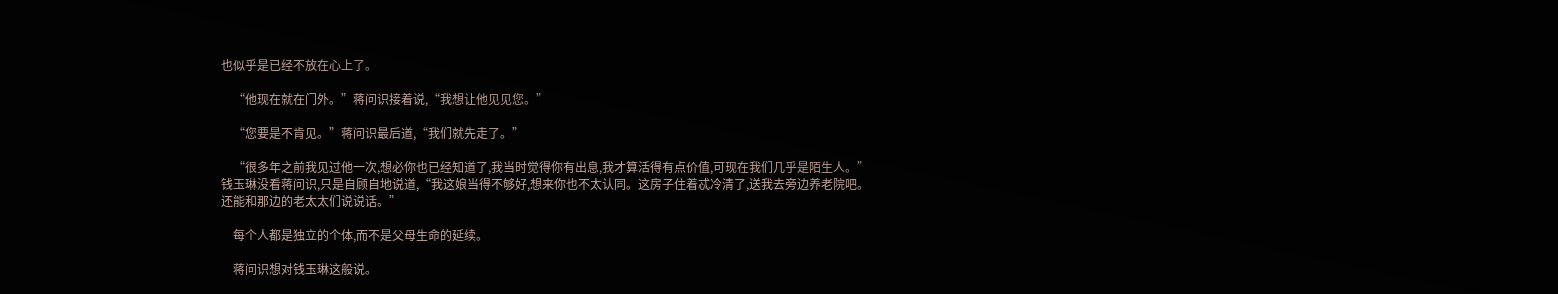也似乎是已经不放在心上了。

    “他现在就在门外。”蒋问识接着说,“我想让他见见您。”

    “您要是不肯见。”蒋问识最后道,“我们就先走了。”

    “很多年之前我见过他一次,想必你也已经知道了,我当时觉得你有出息,我才算活得有点价值,可现在我们几乎是陌生人。”钱玉琳没看蒋问识,只是自顾自地说道,“我这娘当得不够好,想来你也不太认同。这房子住着忒冷清了,送我去旁边养老院吧。还能和那边的老太太们说说话。”

    每个人都是独立的个体,而不是父母生命的延续。

    蒋问识想对钱玉琳这般说。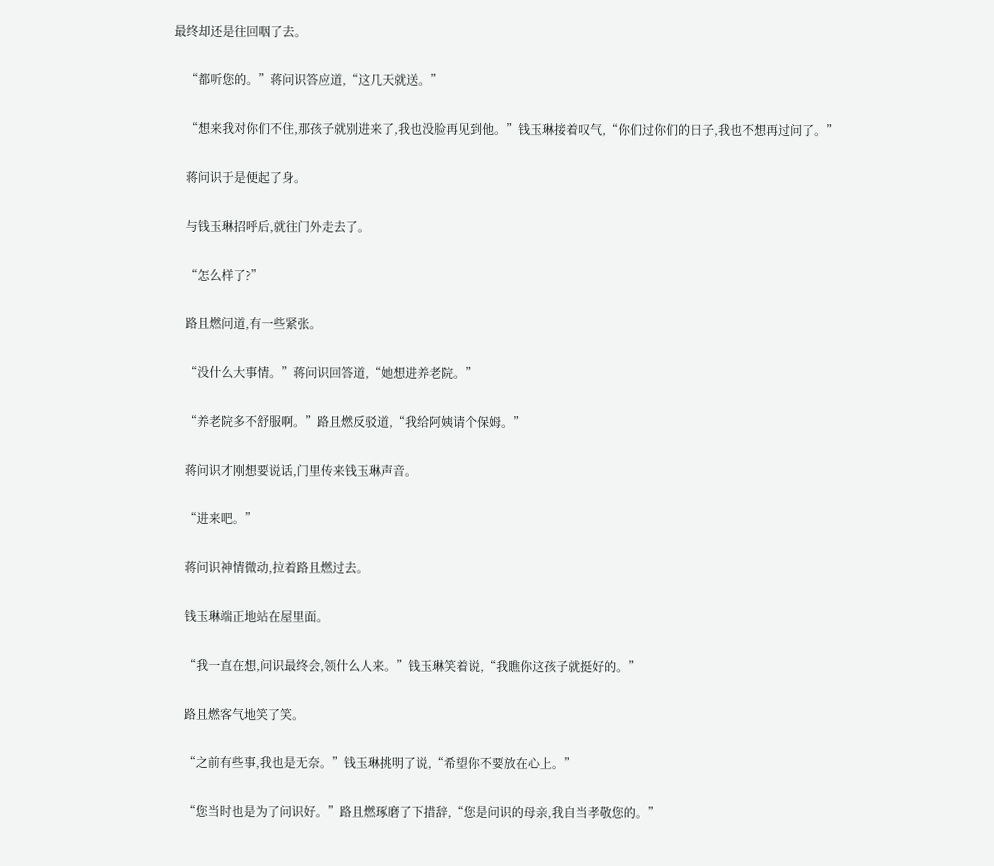最终却还是往回咽了去。

    “都听您的。”蒋问识答应道,“这几天就送。”

    “想来我对你们不住,那孩子就别进来了,我也没脸再见到他。”钱玉琳接着叹气,“你们过你们的日子,我也不想再过问了。”

    蒋问识于是便起了身。

    与钱玉琳招呼后,就往门外走去了。

    “怎么样了?”

    路且燃问道,有一些紧张。

    “没什么大事情。”蒋问识回答道,“她想进养老院。”

    “养老院多不舒服啊。”路且燃反驳道,“我给阿姨请个保姆。”

    蒋问识才刚想要说话,门里传来钱玉琳声音。

    “进来吧。”

    蒋问识神情微动,拉着路且燃过去。

    钱玉琳端正地站在屋里面。

    “我一直在想,问识最终会,领什么人来。”钱玉琳笑着说,“我瞧你这孩子就挺好的。”

    路且燃客气地笑了笑。

    “之前有些事,我也是无奈。”钱玉琳挑明了说,“希望你不要放在心上。”

    “您当时也是为了问识好。”路且燃琢磨了下措辞,“您是问识的母亲,我自当孝敬您的。”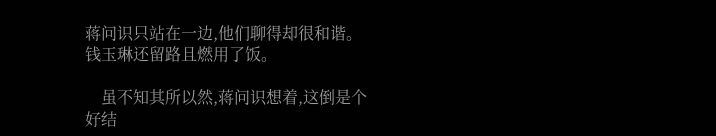蒋问识只站在一边,他们聊得却很和谐。钱玉琳还留路且燃用了饭。

    虽不知其所以然,蒋问识想着,这倒是个好结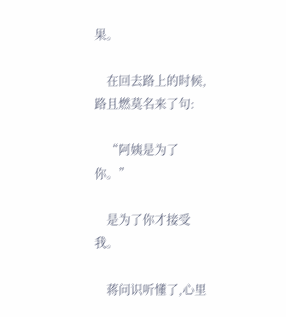果。

    在回去路上的时候,路且燃莫名来了句:

    “阿姨是为了你。”

    是为了你才接受我。

    蒋问识听懂了,心里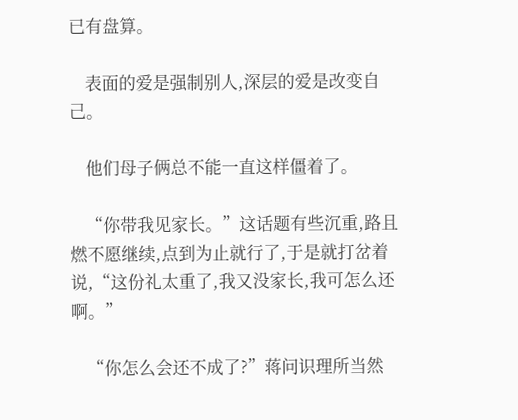已有盘算。

    表面的爱是强制别人,深层的爱是改变自己。

    他们母子俩总不能一直这样僵着了。

    “你带我见家长。”这话题有些沉重,路且燃不愿继续,点到为止就行了,于是就打岔着说,“这份礼太重了,我又没家长,我可怎么还啊。”

    “你怎么会还不成了?”蒋问识理所当然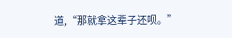道,“那就拿这辈子还呗。”